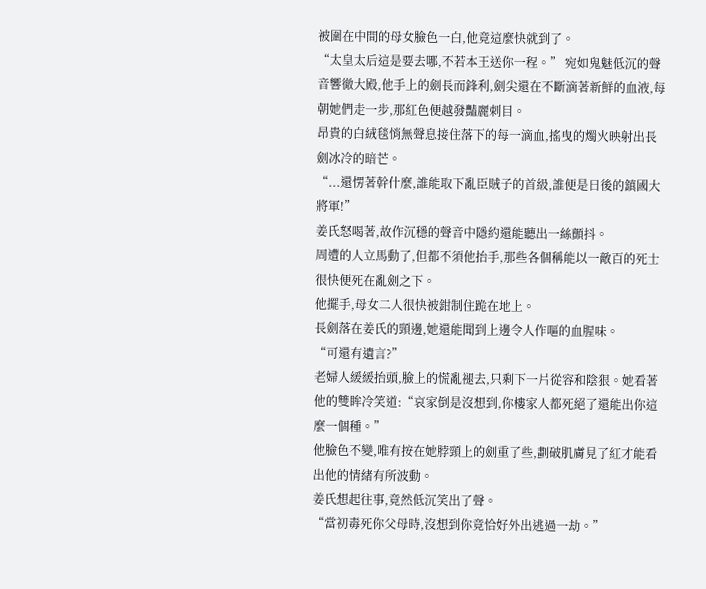被圍在中間的母女臉色一白,他竟這麼快就到了。
“太皇太后這是要去哪,不若本王送你一程。” 宛如鬼魅低沉的聲音響徹大殿,他手上的劍長而鋒利,劍尖還在不斷滴著新鮮的血液,每朝她們走一步,那紅色便越發豔麗刺目。
昂貴的白絨毯悄無聲息接住落下的每一滴血,搖曳的燭火映射出長劍冰冷的暗芒。
“...還愣著幹什麼,誰能取下亂臣賊子的首級,誰便是日後的鎮國大將軍!”
姜氏怒喝著,故作沉穩的聲音中隱約還能聽出一絲顫抖。
周遭的人立馬動了,但都不須他抬手,那些各個稱能以一敵百的死士很快便死在亂劍之下。
他擺手,母女二人很快被鉗制住跪在地上。
長劍落在姜氏的頸邊,她還能聞到上邊令人作嘔的血腥味。
“可還有遺言?”
老婦人緩緩抬頭,臉上的慌亂褪去,只剩下一片從容和陰狠。她看著他的雙眸冷笑道:“哀家倒是沒想到,你樓家人都死絕了還能出你這麼一個種。”
他臉色不變,唯有按在她脖頸上的劍重了些,劃破肌膚見了紅才能看出他的情緒有所波動。
姜氏想起往事,竟然低沉笑出了聲。
“當初毒死你父母時,沒想到你竟恰好外出逃過一劫。”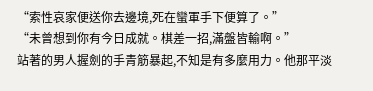“索性哀家便送你去邊境,死在蠻軍手下便算了。”
“未曾想到你有今日成就。棋差一招,滿盤皆輸啊。”
站著的男人握劍的手青筋暴起,不知是有多麼用力。他那平淡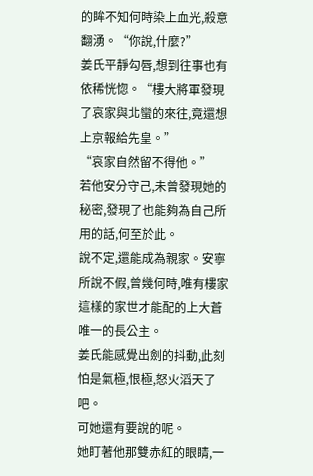的眸不知何時染上血光,殺意翻湧。“你說,什麼?”
姜氏平靜勾唇,想到往事也有依稀恍惚。“樓大將軍發現了哀家與北蠻的來往,竟還想上京報給先皇。”
“哀家自然留不得他。”
若他安分守己,未曾發現她的秘密,發現了也能夠為自己所用的話,何至於此。
說不定,還能成為親家。安寧所說不假,曾幾何時,唯有樓家這樣的家世才能配的上大蒼唯一的長公主。
姜氏能感覺出劍的抖動,此刻怕是氣極,恨極,怒火滔天了吧。
可她還有要說的呢。
她盯著他那雙赤紅的眼睛,一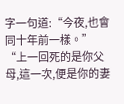字一句道:“今夜,也會同十年前一樣。”
“上一回死的是你父母,這一次,便是你的妻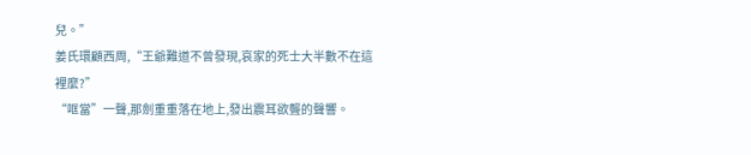兒。”
姜氏環顧西周,“王爺難道不曾發現,哀家的死士大半數不在這裡麼?”
“哐當”一聲,那劍重重落在地上,發出震耳欲聾的聲響。